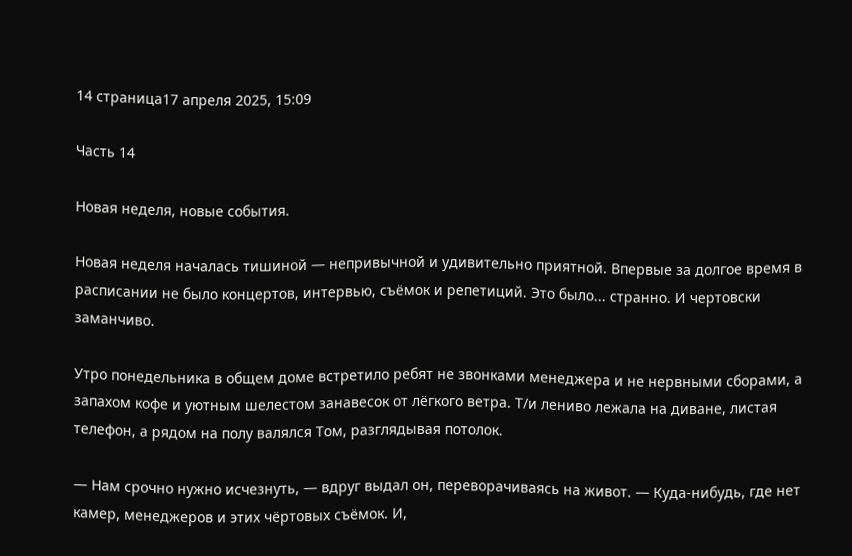14 страница17 апреля 2025, 15:09

Часть 14

Новая неделя, новые события.

Новая неделя началась тишиной — непривычной и удивительно приятной. Впервые за долгое время в расписании не было концертов, интервью, съёмок и репетиций. Это было... странно. И чертовски заманчиво.

Утро понедельника в общем доме встретило ребят не звонками менеджера и не нервными сборами, а запахом кофе и уютным шелестом занавесок от лёгкого ветра. Т/и лениво лежала на диване, листая телефон, а рядом на полу валялся Том, разглядывая потолок.

— Нам срочно нужно исчезнуть, — вдруг выдал он, переворачиваясь на живот. — Куда-нибудь, где нет камер, менеджеров и этих чёртовых съёмок. И,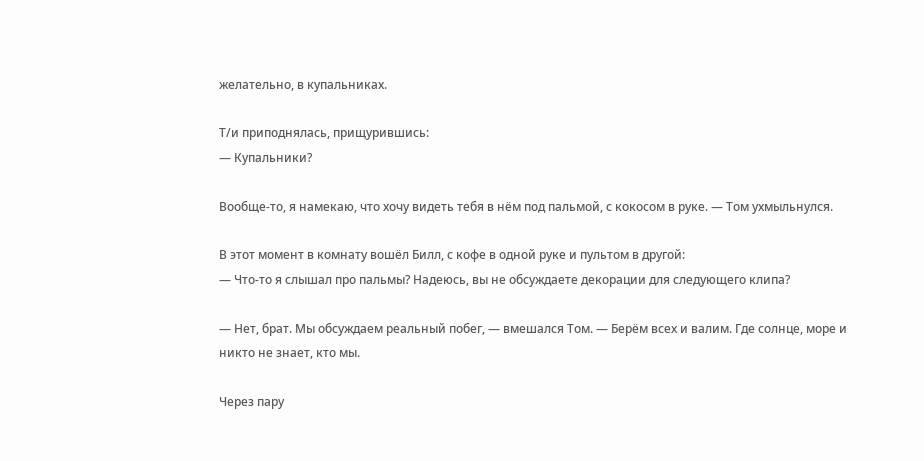желательно, в купальниках.

Т/и приподнялась, прищурившись:
— Купальники?

Вообще-то, я намекаю, что хочу видеть тебя в нём под пальмой, с кокосом в руке. — Том ухмыльнулся.

В этот момент в комнату вошёл Билл, с кофе в одной руке и пультом в другой:
— Что-то я слышал про пальмы? Надеюсь, вы не обсуждаете декорации для следующего клипа?

— Нет, брат. Мы обсуждаем реальный побег, — вмешался Том. — Берём всех и валим. Где солнце, море и никто не знает, кто мы.

Через пару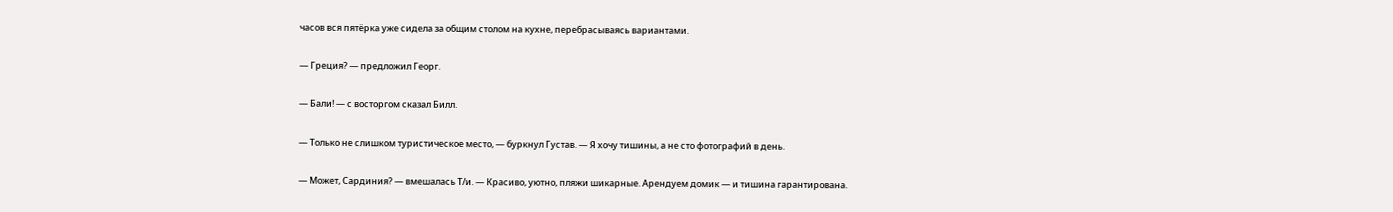часов вся пятёрка уже сидела за общим столом на кухне, перебрасываясь вариантами.

— Греция? — предложил Георг.

— Бали! — с восторгом сказал Билл.

— Только не слишком туристическое место, — буркнул Густав. — Я хочу тишины, а не сто фотографий в день.

— Может, Сардиния? — вмешалась Т/и. — Красиво, уютно, пляжи шикарные. Арендуем домик — и тишина гарантирована.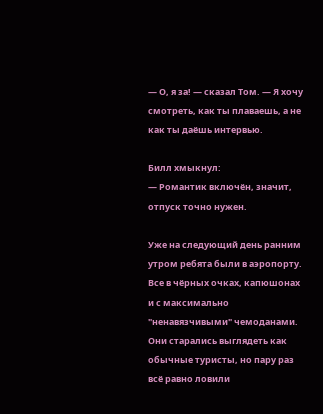— О, я за! — сказал Том. — Я хочу смотреть, как ты плаваешь, а не как ты даёшь интервью.

Билл хмыкнул:
— Романтик включён, значит, отпуск точно нужен.

Уже на следующий день ранним утром ребята были в аэропорту. Все в чёрных очках, капюшонах и с максимально "ненавязчивыми" чемоданами. Они старались выглядеть как обычные туристы, но пару раз всё равно ловили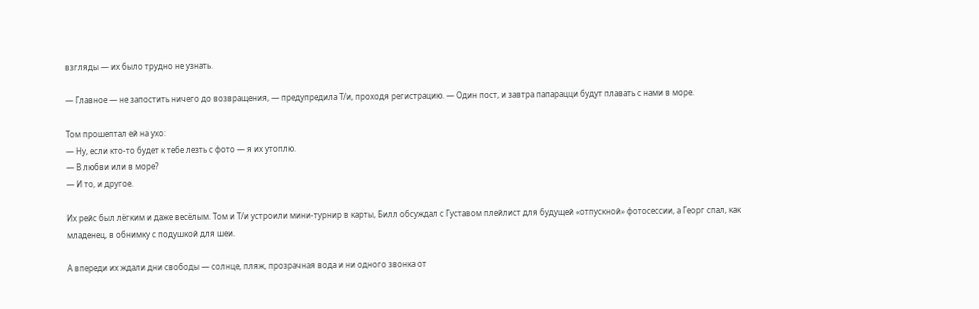взгляды — их было трудно не узнать.

— Главное — не запостить ничего до возвращения, — предупредила Т/и, проходя регистрацию. — Один пост, и завтра папарацци будут плавать с нами в море.

Том прошептал ей на ухо:
— Ну, если кто-то будет к тебе лезть с фото — я их утоплю.
— В любви или в море?
— И то, и другое.

Их рейс был лёгким и даже весёлым. Том и Т/и устроили мини-турнир в карты, Билл обсуждал с Густавом плейлист для будущей «отпускной» фотосессии, а Георг спал, как младенец, в обнимку с подушкой для шеи.

А впереди их ждали дни свободы — солнце, пляж, прозрачная вода и ни одного звонка от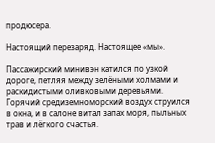продюсера.

Настоящий перезаряд. Настоящее «мы».

Пассажирский минивэн катился по узкой дороге, петляя между зелёными холмами и раскидистыми оливковыми деревьями. Горячий средиземноморский воздух струился в окна, и в салоне витал запах моря, пыльных трав и лёгкого счастья.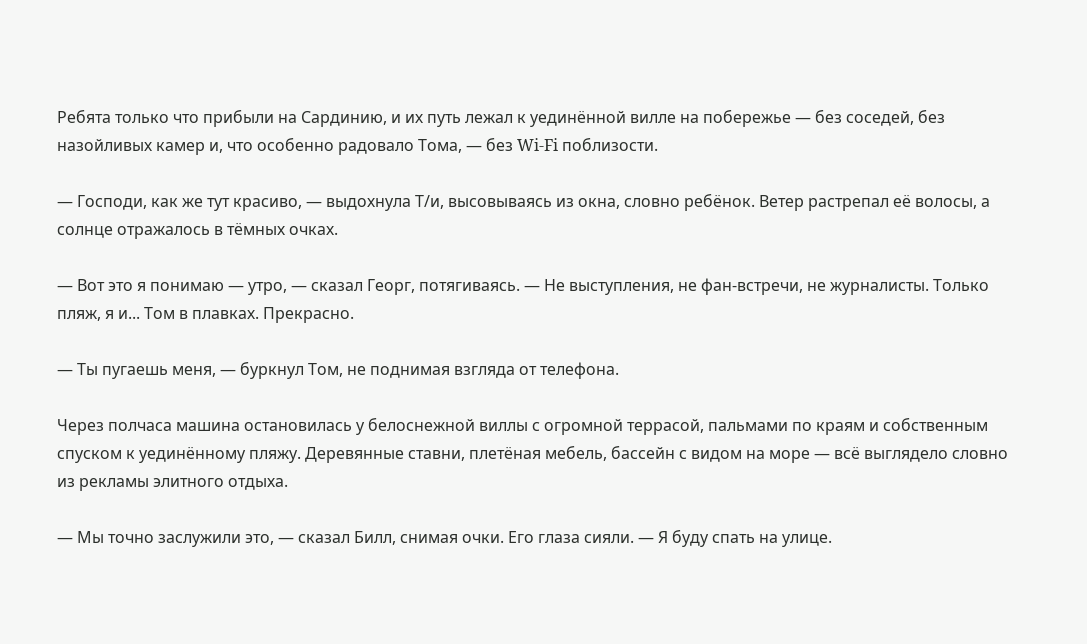Ребята только что прибыли на Сардинию, и их путь лежал к уединённой вилле на побережье — без соседей, без назойливых камер и, что особенно радовало Тома, — без Wi-Fi поблизости.

— Господи, как же тут красиво, — выдохнула Т/и, высовываясь из окна, словно ребёнок. Ветер растрепал её волосы, а солнце отражалось в тёмных очках.

— Вот это я понимаю — утро, — сказал Георг, потягиваясь. — Не выступления, не фан-встречи, не журналисты. Только пляж, я и... Том в плавках. Прекрасно.

— Ты пугаешь меня, — буркнул Том, не поднимая взгляда от телефона.

Через полчаса машина остановилась у белоснежной виллы с огромной террасой, пальмами по краям и собственным спуском к уединённому пляжу. Деревянные ставни, плетёная мебель, бассейн с видом на море — всё выглядело словно из рекламы элитного отдыха.

— Мы точно заслужили это, — сказал Билл, снимая очки. Его глаза сияли. — Я буду спать на улице.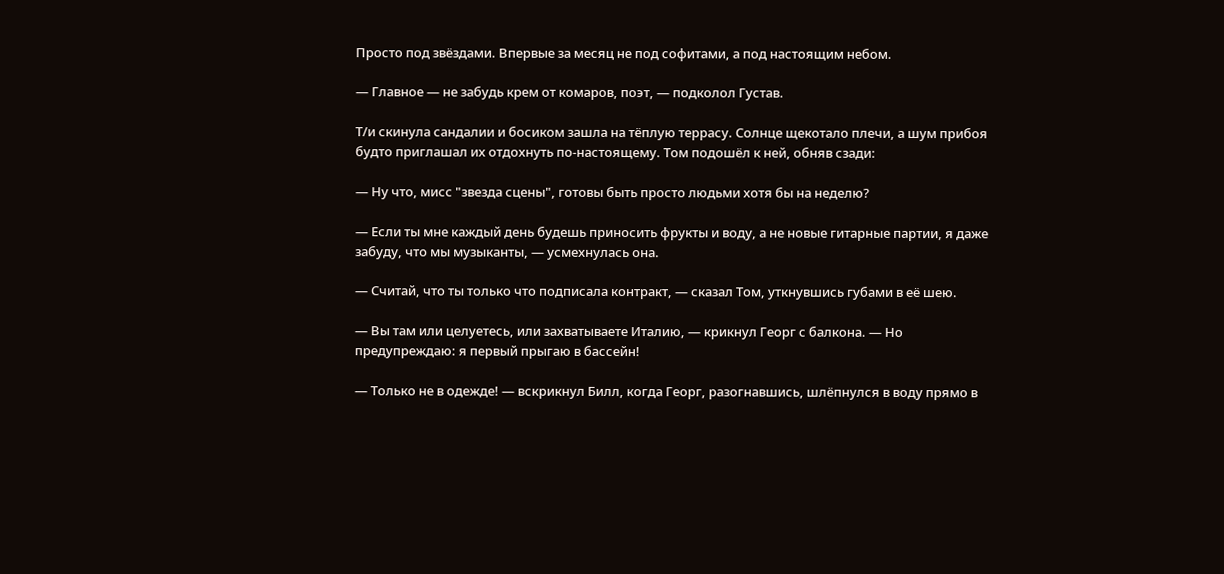Просто под звёздами. Впервые за месяц не под софитами, а под настоящим небом.

— Главное — не забудь крем от комаров, поэт, — подколол Густав.

Т/и скинула сандалии и босиком зашла на тёплую террасу. Солнце щекотало плечи, а шум прибоя будто приглашал их отдохнуть по-настоящему. Том подошёл к ней, обняв сзади:

— Ну что, мисс "звезда сцены", готовы быть просто людьми хотя бы на неделю?

— Если ты мне каждый день будешь приносить фрукты и воду, а не новые гитарные партии, я даже забуду, что мы музыканты, — усмехнулась она.

— Считай, что ты только что подписала контракт, — сказал Том, уткнувшись губами в её шею.

— Вы там или целуетесь, или захватываете Италию, — крикнул Георг с балкона. — Но предупреждаю: я первый прыгаю в бассейн!

— Только не в одежде! — вскрикнул Билл, когда Георг, разогнавшись, шлёпнулся в воду прямо в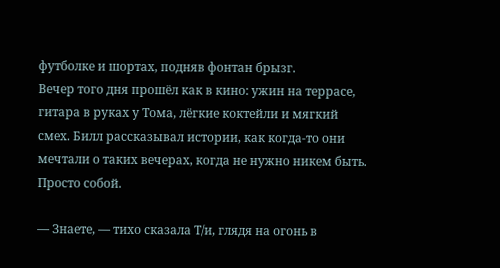футболке и шортах, подняв фонтан брызг.
Вечер того дня прошёл как в кино: ужин на террасе, гитара в руках у Тома, лёгкие коктейли и мягкий смех. Билл рассказывал истории, как когда-то они мечтали о таких вечерах, когда не нужно никем быть. Просто собой.

— Знаете, — тихо сказала Т/и, глядя на огонь в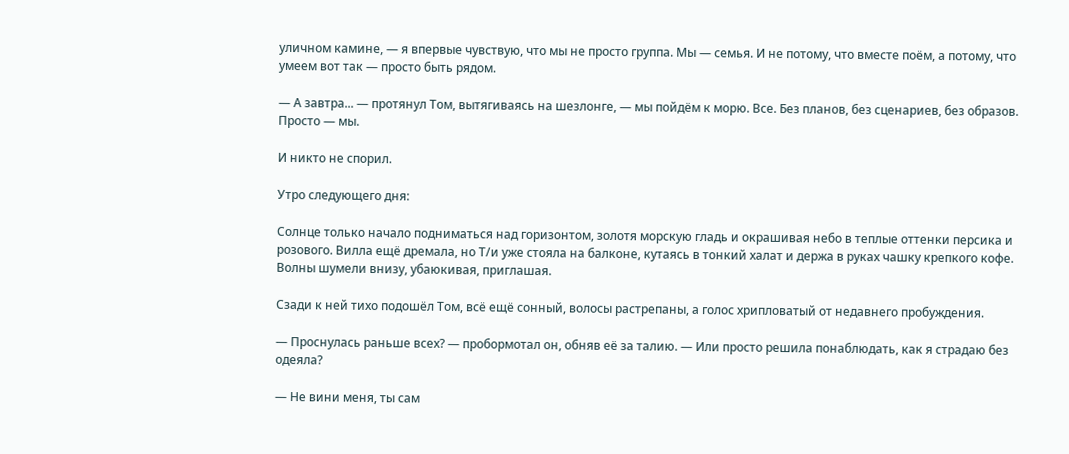уличном камине, — я впервые чувствую, что мы не просто группа. Мы — семья. И не потому, что вместе поём, а потому, что умеем вот так — просто быть рядом.

— А завтра... — протянул Том, вытягиваясь на шезлонге, — мы пойдём к морю. Все. Без планов, без сценариев, без образов. Просто — мы.

И никто не спорил.

Утро следующего дня:

Солнце только начало подниматься над горизонтом, золотя морскую гладь и окрашивая небо в теплые оттенки персика и розового. Вилла ещё дремала, но Т/и уже стояла на балконе, кутаясь в тонкий халат и держа в руках чашку крепкого кофе. Волны шумели внизу, убаюкивая, приглашая.

Сзади к ней тихо подошёл Том, всё ещё сонный, волосы растрепаны, а голос хрипловатый от недавнего пробуждения.

— Проснулась раньше всех? — пробормотал он, обняв её за талию. — Или просто решила понаблюдать, как я страдаю без одеяла?

— Не вини меня, ты сам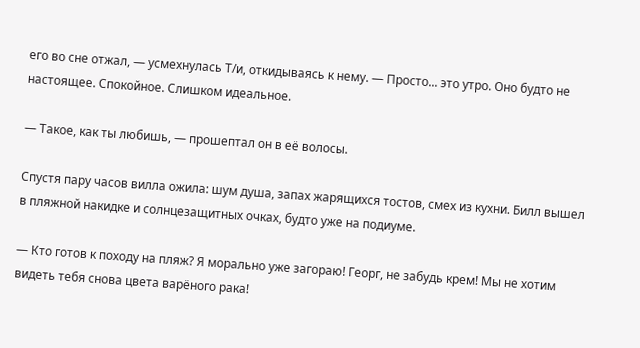его во сне отжал, — усмехнулась Т/и, откидываясь к нему. — Просто... это утро. Оно будто не настоящее. Спокойное. Слишком идеальное.

— Такое, как ты любишь, — прошептал он в её волосы.

Спустя пару часов вилла ожила: шум душа, запах жарящихся тостов, смех из кухни. Билл вышел в пляжной накидке и солнцезащитных очках, будто уже на подиуме.

— Кто готов к походу на пляж? Я морально уже загораю! Георг, не забудь крем! Мы не хотим видеть тебя снова цвета варёного рака!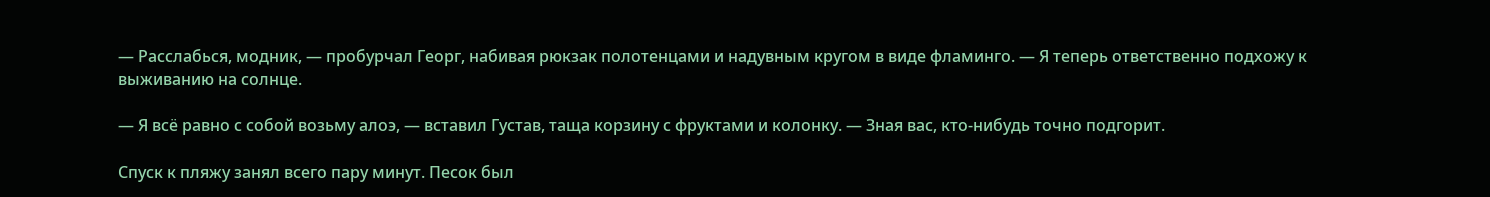— Расслабься, модник, — пробурчал Георг, набивая рюкзак полотенцами и надувным кругом в виде фламинго. — Я теперь ответственно подхожу к выживанию на солнце.

— Я всё равно с собой возьму алоэ, — вставил Густав, таща корзину с фруктами и колонку. — Зная вас, кто-нибудь точно подгорит.

Спуск к пляжу занял всего пару минут. Песок был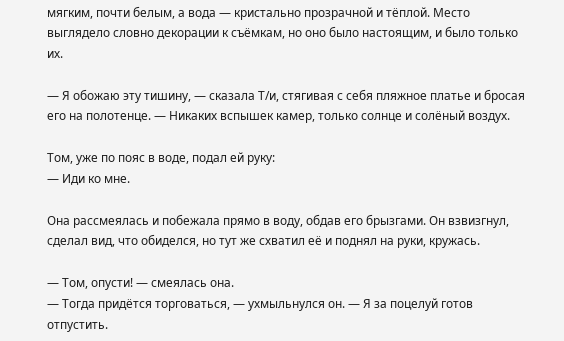мягким, почти белым, а вода — кристально прозрачной и тёплой. Место выглядело словно декорации к съёмкам, но оно было настоящим, и было только их.

— Я обожаю эту тишину, — сказала Т/и, стягивая с себя пляжное платье и бросая его на полотенце. — Никаких вспышек камер, только солнце и солёный воздух.

Том, уже по пояс в воде, подал ей руку:
— Иди ко мне.

Она рассмеялась и побежала прямо в воду, обдав его брызгами. Он взвизгнул, сделал вид, что обиделся, но тут же схватил её и поднял на руки, кружась.

— Том, опусти! — смеялась она.
— Тогда придётся торговаться, — ухмыльнулся он. — Я за поцелуй готов отпустить.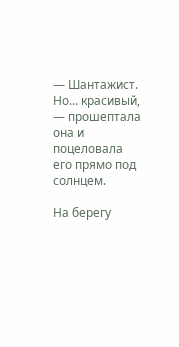— Шантажист. Но... красивый, — прошептала она и поцеловала его прямо под солнцем.

На берегу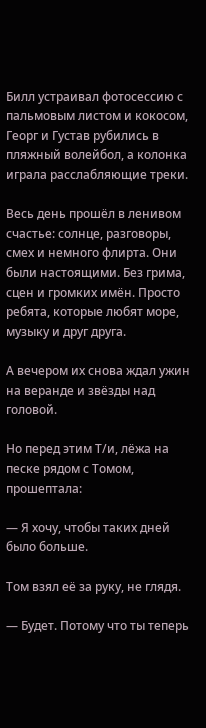Билл устраивал фотосессию с пальмовым листом и кокосом, Георг и Густав рубились в пляжный волейбол, а колонка играла расслабляющие треки.

Весь день прошёл в ленивом счастье: солнце, разговоры, смех и немного флирта. Они были настоящими. Без грима, сцен и громких имён. Просто ребята, которые любят море, музыку и друг друга.

А вечером их снова ждал ужин на веранде и звёзды над головой.

Но перед этим Т/и, лёжа на песке рядом с Томом, прошептала:

— Я хочу, чтобы таких дней было больше.

Том взял её за руку, не глядя.

— Будет. Потому что ты теперь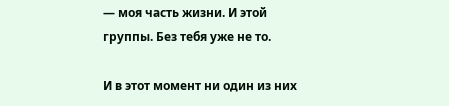— моя часть жизни. И этой группы. Без тебя уже не то.

И в этот момент ни один из них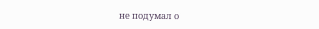не подумал о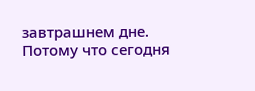завтрашнем дне. Потому что сегодня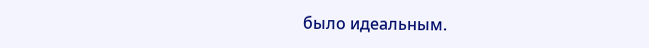было идеальным.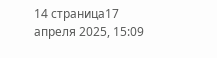14 страница17 апреля 2025, 15:09